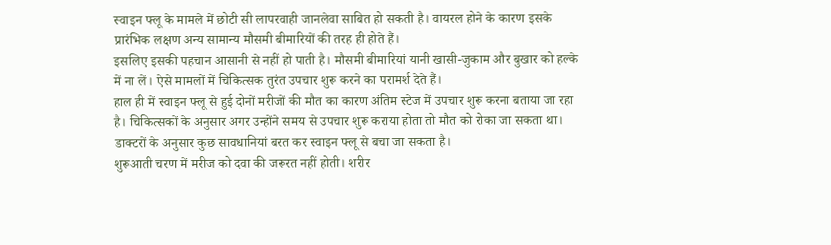स्वाइन फ्लू के मामले में छोटी सी लापरवाही जानलेवा साबित हो सकती है। वायरल होने के कारण इसके प्रारंभिक लक्षण अन्य सामान्य मौसमी बीमारियों की तरह ही होते हैं।
इसलिए इसकी पहचान आसानी से नहीं हो पाती है। मौसमी बीमारियां यानी खासी-जुकाम और बुखार को हल्के में ना लें। ऐसे मामलों में चिकित्सक तुरंत उपचार शुरू करने का परामर्श देते हैं।
हाल ही में स्वाइन फ्लू से हुई दोनों मरीजों की मौत का कारण अंतिम स्टेज में उपचार शुरू करना बताया जा रहा है। चिकित्सकों के अनुसार अगर उन्होंने समय से उपचार शुरू कराया होता तो मौत को रोका जा सकता था। डाक्टरों के अनुसार कुछ सावधानियां बरत कर स्वाइन फ्लू से बचा जा सकता है।
शुरूआती चरण में मरीज को दवा की जरूरत नहीं होती। शरीर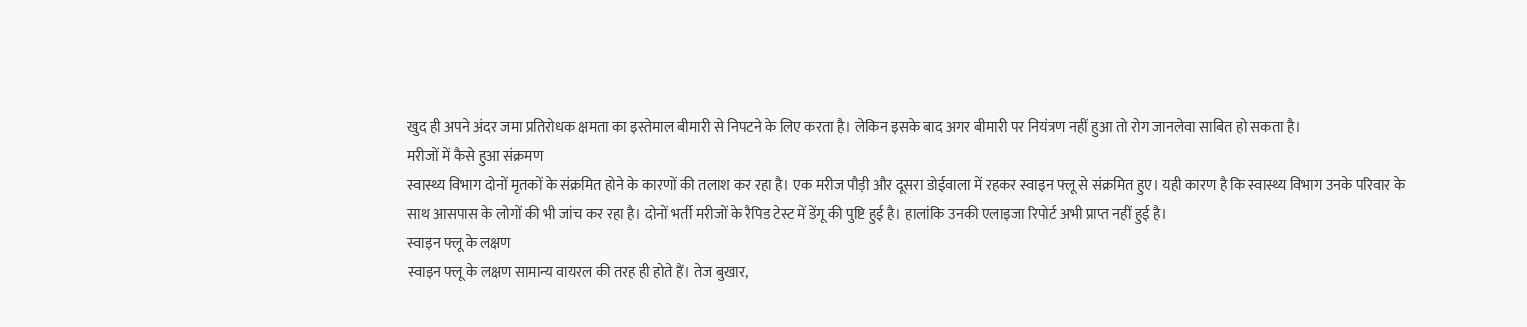खुद ही अपने अंदर जमा प्रतिरोधक क्षमता का इस्तेमाल बीमारी से निपटने के लिए करता है। लेकिन इसके बाद अगर बीमारी पर नियंत्रण नहीं हुआ तो रोग जानलेवा साबित हो सकता है।
मरीजों में कैसे हुआ संक्रमण
स्वास्थ्य विभाग दोनों मृतकों के संक्रमित होने के कारणों की तलाश कर रहा है। एक मरीज पौड़ी और दूसरा डोईवाला में रहकर स्वाइन फ्लू से संक्रमित हुए। यही कारण है कि स्वास्थ्य विभाग उनके परिवार के साथ आसपास के लोगों की भी जांच कर रहा है। दोनों भर्ती मरीजों के रैपिड टेस्ट में डेंगू की पुष्टि हुई है। हालांकि उनकी एलाइजा रिपोर्ट अभी प्राप्त नहीं हुई है।
स्वाइन फ्लू के लक्षण
स्वाइन फ्लू के लक्षण सामान्य वायरल की तरह ही होते हैं। तेज बुखार,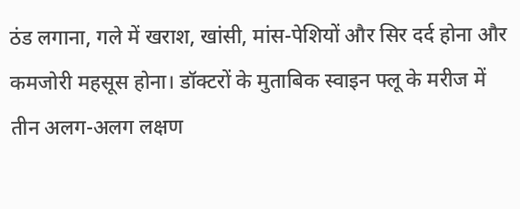ठंड लगाना, गले में खराश, खांसी, मांस-पेशियों और सिर दर्द होना और कमजोरी महसूस होना। डॉक्टरों के मुताबिक स्वाइन फ्लू के मरीज में तीन अलग-अलग लक्षण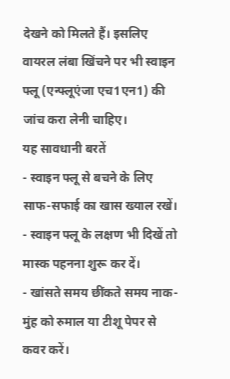देखने को मिलते हैं। इसलिए वायरल लंबा खिंचने पर भी स्वाइन फ्लू (एन्फ्लूएंजा एच1एन1) की जांच करा लेनी चाहिए।
यह सावधानी बरतें
- स्वाइन फ्लू से बचने के लिए साफ-सफाई का खास ख्याल रखें।
- स्वाइन फ्लू के लक्षण भी दिखें तो मास्क पहनना शुरू कर दें।
- खांसते समय छींकते समय नाक-मुंह को रुमाल या टीशू पेपर से कवर करें।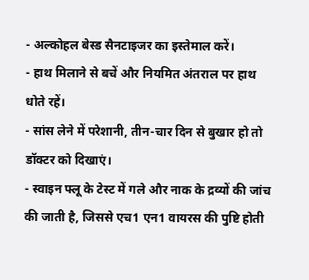- अल्कोहल बेस्ड सैनटाइजर का इस्तेमाल करें।
- हाथ मिलाने से बचें और नियमित अंतराल पर हाथ धोते रहें।
- सांस लेने में परेशानी, तीन-चार दिन से बुखार हो तो डॉक्टर को दिखाएं।
- स्वाइन फ्लू के टेस्ट में गले और नाक के द्रव्यों की जांच की जाती है, जिससे एच1 एन1 वायरस की पुष्टि होती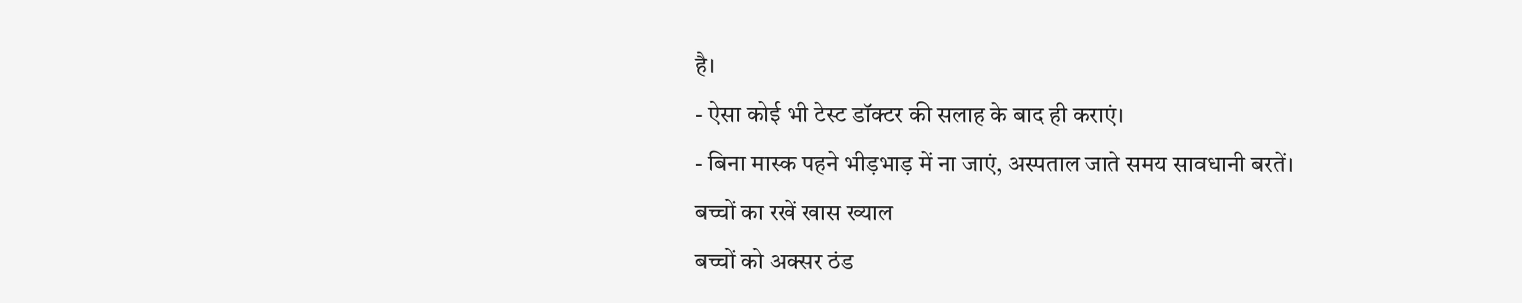है।
- ऐसा कोई भी टेस्ट डॉक्टर की सलाह के बाद ही कराएं।
- बिना मास्क पहने भीड़भाड़ में ना जाएं, अस्पताल जाते समय सावधानी बरतें।
बच्चों का रखें खास ख्याल
बच्चों को अक्सर ठंड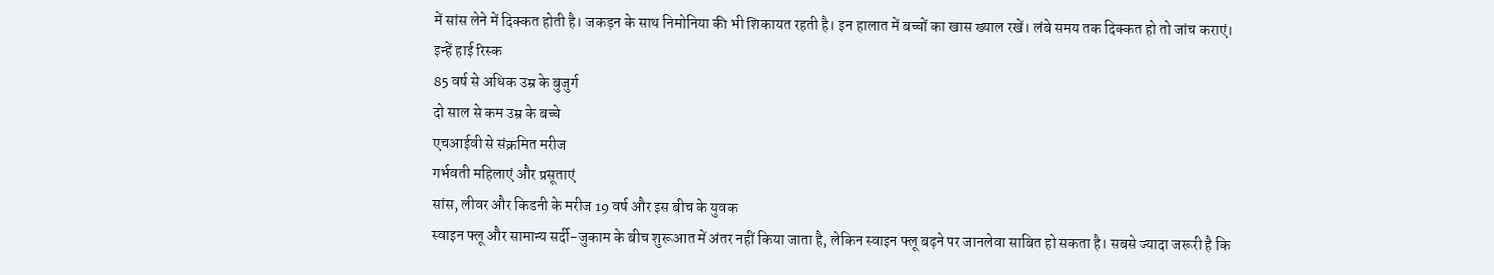में सांस लेने में दिक्कत होती है। जकड़न के साथ निमोनिया की भी शिकायत रहती है। इन हालात में बच्चों का खास ख्याल रखें। लंबे समय तक दिक्कत हो तो जांच कराएं।
इन्हें हाई रिस्क
85 वर्ष से अधिक उम्र के बुजुर्ग
दो साल से कम उम्र के बच्चे
एचआईवी से संक्रमित मरीज
गर्भवती महिलाएं और प्रसूताएं
सांस, लीवर और किडनी के मरीज 19 वर्ष और इस बीच के युवक
स्वाइन फ्लू और सामान्य सर्दी-जुकाम के बीच शुरूआत में अंतर नहीं किया जाता है, लेकिन स्वाइन फ्लू बढ़ने पर जानलेवा साबित हो सकता है। सबसे ज्यादा जरूरी है कि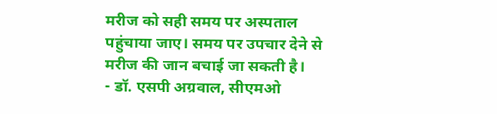मरीज को सही समय पर अस्पताल पहुंचाया जाए। समय पर उपचार देने से मरीज की जान बचाई जा सकती है।
- डॉ. एसपी अग्रवाल, सीएमओ